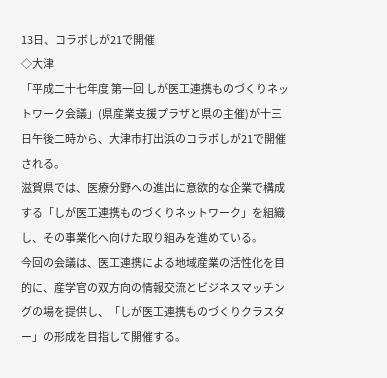13日、コラボしが21で開催
◇大津
「平成二十七年度 第一回 しが医工連携ものづくりネットワーク会議」(県産業支援プラザと県の主催)が十三日午後二時から、大津市打出浜のコラボしが21で開催される。
滋賀県では、医療分野への進出に意欲的な企業で構成する「しが医工連携ものづくりネットワーク」を組織し、その事業化へ向けた取り組みを進めている。
今回の会議は、医工連携による地域産業の活性化を目的に、産学官の双方向の情報交流とビジネスマッチングの場を提供し、「しが医工連携ものづくりクラスター」の形成を目指して開催する。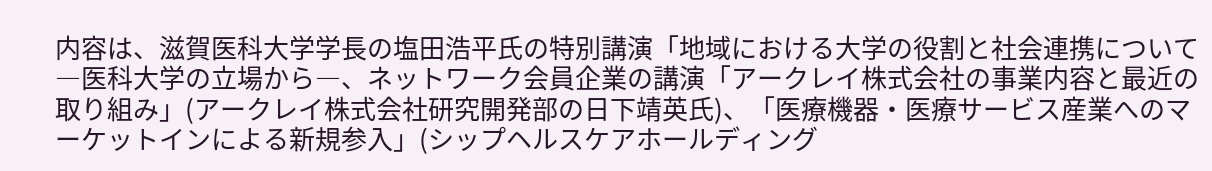内容は、滋賀医科大学学長の塩田浩平氏の特別講演「地域における大学の役割と社会連携について―医科大学の立場から―、ネットワーク会員企業の講演「アークレイ株式会社の事業内容と最近の取り組み」(アークレイ株式会社研究開発部の日下靖英氏)、「医療機器・医療サービス産業へのマーケットインによる新規参入」(シップヘルスケアホールディング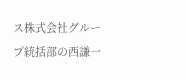ス株式会社グループ統括部の西謙一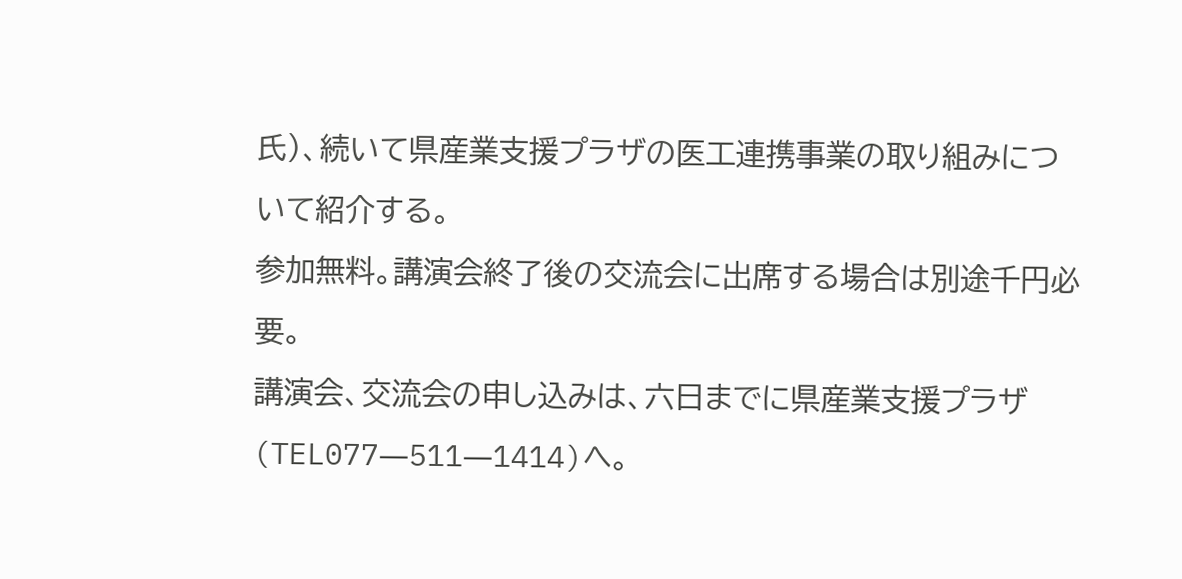氏)、続いて県産業支援プラザの医工連携事業の取り組みについて紹介する。
参加無料。講演会終了後の交流会に出席する場合は別途千円必要。
講演会、交流会の申し込みは、六日までに県産業支援プラザ(TEL077―511―1414)へ。